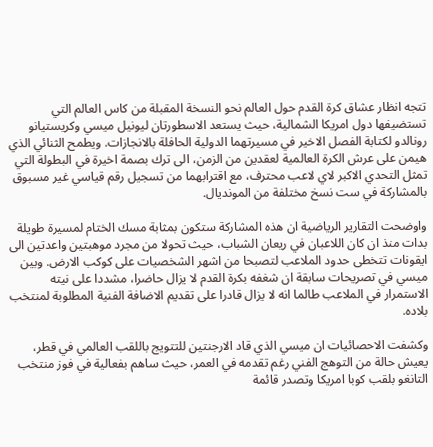تتجه انظار عشاق كرة القدم حول العالم نحو النسخة المقبلة من كاس العالم التي تستضيفها دول امريكا الشمالية، حيث يستعد الاسطورتان ليونيل ميسي وكريستيانو رونالدو لكتابة الفصل الاخير في مسيرتهما الدولية الحافلة بالانجازات. ويطمح الثنائي الذي هيمن على عرش الكرة العالمية لعقدين من الزمن، الى ترك بصمة اخيرة في البطولة التي تمثل التحدي الاكبر لاي لاعب محترف، مع اقترابهما من تسجيل رقم قياسي غير مسبوق بالمشاركة في ست نسخ مختلفة من المونديال.

واوضحت التقارير الرياضية ان هذه المشاركة ستكون بمثابة مسك الختام لمسيرة طويلة بدات منذ ان كان اللاعبان في ريعان الشباب، حيث تحولا من مجرد موهبتين واعدتين الى ايقونات تتخطى حدود الملاعب لتصبحا من اشهر الشخصيات على كوكب الارض. وبين ميسي في تصريحات سابقة ان شغفه بكرة القدم لا يزال حاضرا، مشددا على نيته الاستمرار في الملاعب طالما انه لا يزال قادرا على تقديم الاضافة الفنية المطلوبة لمنتخب بلاده.

وكشفت الاحصائيات ان ميسي الذي قاد الارجنتين للتتويج باللقب العالمي في قطر، يعيش حالة من التوهج الفني رغم تقدمه في العمر، حيث ساهم بفعالية في فوز منتخب التانغو بلقب كوبا امريكا وتصدر قائمة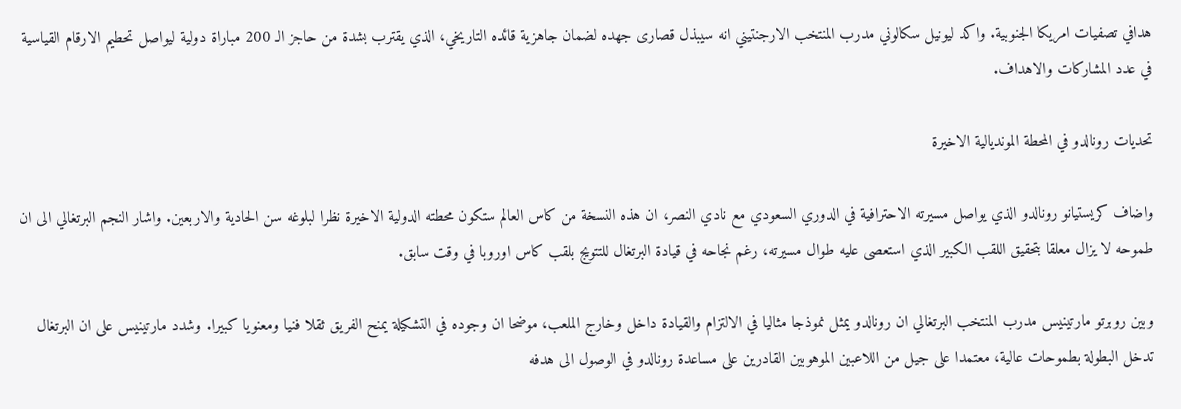هدافي تصفيات امريكا الجنوبية. واكد ليونيل سكالوني مدرب المنتخب الارجنتيني انه سيبذل قصارى جهده لضمان جاهزية قائده التاريخي، الذي يقترب بشدة من حاجز الـ 200 مباراة دولية ليواصل تحطيم الارقام القياسية في عدد المشاركات والاهداف.

تحديات رونالدو في المحطة المونديالية الاخيرة

واضاف كريستيانو رونالدو الذي يواصل مسيرته الاحترافية في الدوري السعودي مع نادي النصر، ان هذه النسخة من كاس العالم ستكون محطته الدولية الاخيرة نظرا لبلوغه سن الحادية والاربعين. واشار النجم البرتغالي الى ان طموحه لا يزال معلقا بتحقيق اللقب الكبير الذي استعصى عليه طوال مسيرته، رغم نجاحه في قيادة البرتغال للتتويج بلقب كاس اوروبا في وقت سابق.

وبين روبرتو مارتينيس مدرب المنتخب البرتغالي ان رونالدو يمثل نموذجا مثاليا في الالتزام والقيادة داخل وخارج الملعب، موضحا ان وجوده في التشكيلة يمنح الفريق ثقلا فنيا ومعنويا كبيرا. وشدد مارتينيس على ان البرتغال تدخل البطولة بطموحات عالية، معتمدا على جيل من اللاعبين الموهوبين القادرين على مساعدة رونالدو في الوصول الى هدفه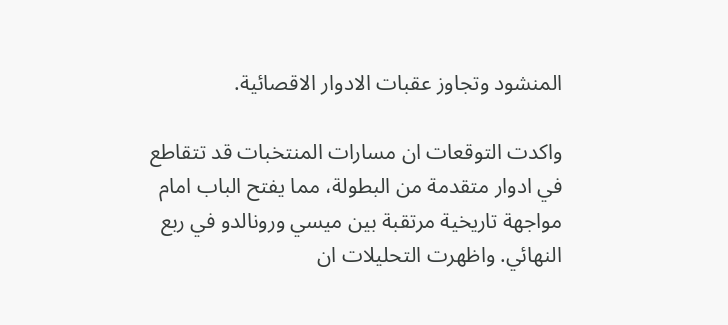المنشود وتجاوز عقبات الادوار الاقصائية.

واكدت التوقعات ان مسارات المنتخبات قد تتقاطع في ادوار متقدمة من البطولة، مما يفتح الباب امام مواجهة تاريخية مرتقبة بين ميسي ورونالدو في ربع النهائي. واظهرت التحليلات ان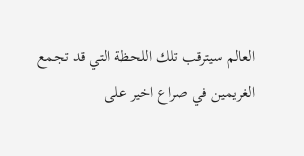العالم سيترقب تلك اللحظة التي قد تجمع الغريمين في صراع اخير على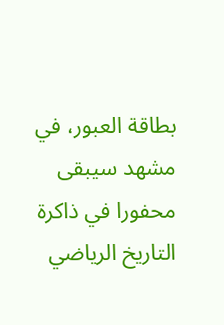بطاقة العبور، في مشهد سيبقى محفورا في ذاكرة التاريخ الرياضي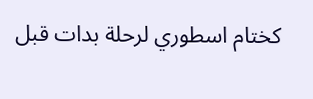كختام اسطوري لرحلة بدات قبل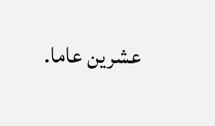عشرين عاما.